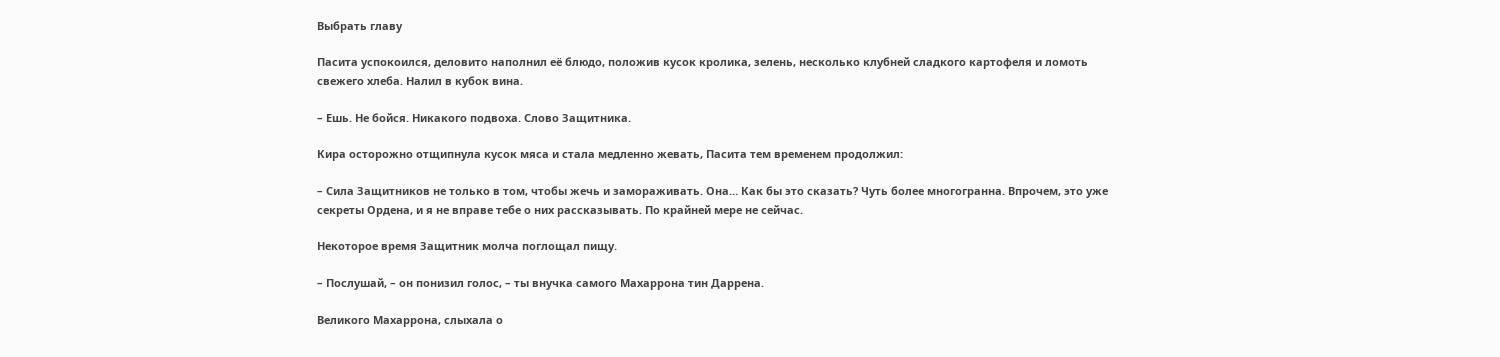Выбрать главу

Пасита успокоился, деловито наполнил её блюдо, положив кусок кролика, зелень, несколько клубней сладкого картофеля и ломоть свежего хлеба. Налил в кубок вина.

– Ешь. Не бойся. Никакого подвоха. Слово Защитника.

Кира осторожно отщипнула кусок мяса и стала медленно жевать, Пасита тем временем продолжил:

– Сила Защитников не только в том, чтобы жечь и замораживать. Она… Как бы это сказать? Чуть более многогранна. Впрочем, это уже секреты Ордена, и я не вправе тебе о них рассказывать. По крайней мере не сейчас.

Некоторое время Защитник молча поглощал пищу.

– Послушай, – он понизил голос, – ты внучка самого Махаррона тин Даррена.

Великого Махаррона, слыхала о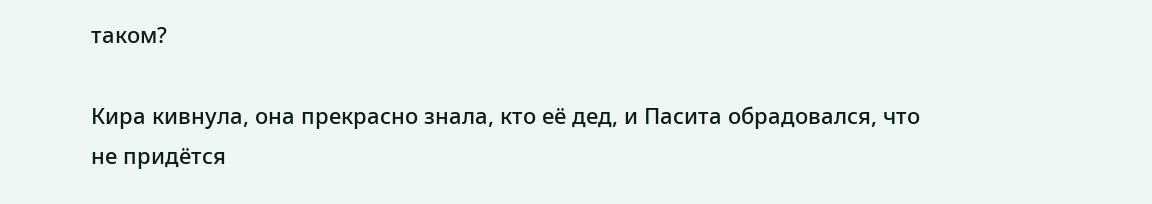таком?

Кира кивнула, она прекрасно знала, кто её дед, и Пасита обрадовался, что не придётся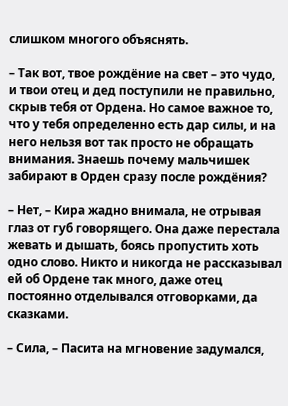слишком многого объяснять.

– Так вот, твое рождёние на свет – это чудо, и твои отец и дед поступили не правильно, скрыв тебя от Ордена. Но самое важное то, что у тебя определенно есть дар силы, и на него нельзя вот так просто не обращать внимания. Знаешь почему мальчишек забирают в Орден сразу после рождёния?

– Нет, – Кира жадно внимала, не отрывая глаз от губ говорящего. Она даже перестала жевать и дышать, боясь пропустить хоть одно слово. Никто и никогда не рассказывал ей об Ордене так много, даже отец постоянно отделывался отговорками, да сказками.

– Сила, – Пасита на мгновение задумался,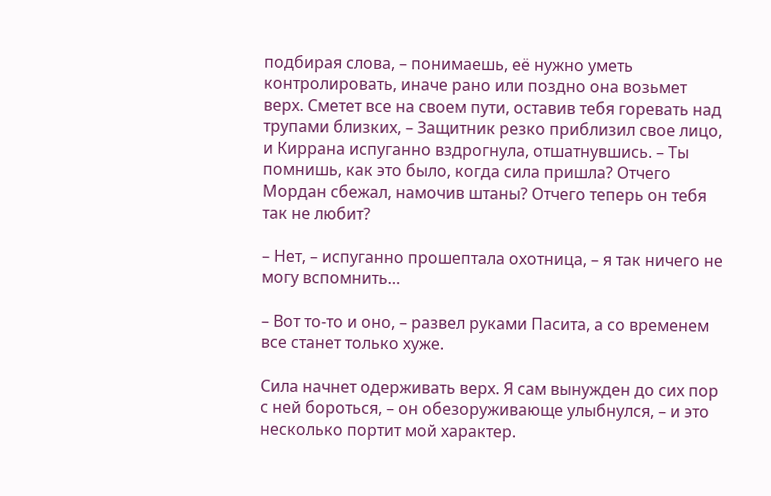подбирая слова, – понимаешь, её нужно уметь контролировать, иначе рано или поздно она возьмет верх. Сметет все на своем пути, оставив тебя горевать над трупами близких, – Защитник резко приблизил свое лицо, и Киррана испуганно вздрогнула, отшатнувшись. – Ты помнишь, как это было, когда сила пришла? Отчего Мордан сбежал, намочив штаны? Отчего теперь он тебя так не любит?

– Нет, – испуганно прошептала охотница, – я так ничего не могу вспомнить…

– Вот то-то и оно, – развел руками Пасита, а со временем все станет только хуже.

Сила начнет одерживать верх. Я сам вынужден до сих пор с ней бороться, – он обезоруживающе улыбнулся, – и это несколько портит мой характер.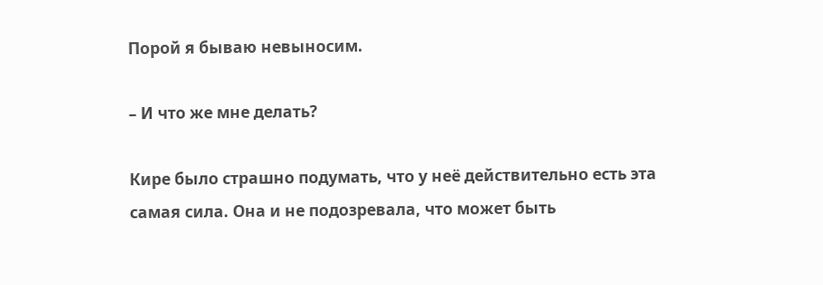Порой я бываю невыносим.

– И что же мне делать?

Кире было страшно подумать, что у неё действительно есть эта самая сила. Она и не подозревала, что может быть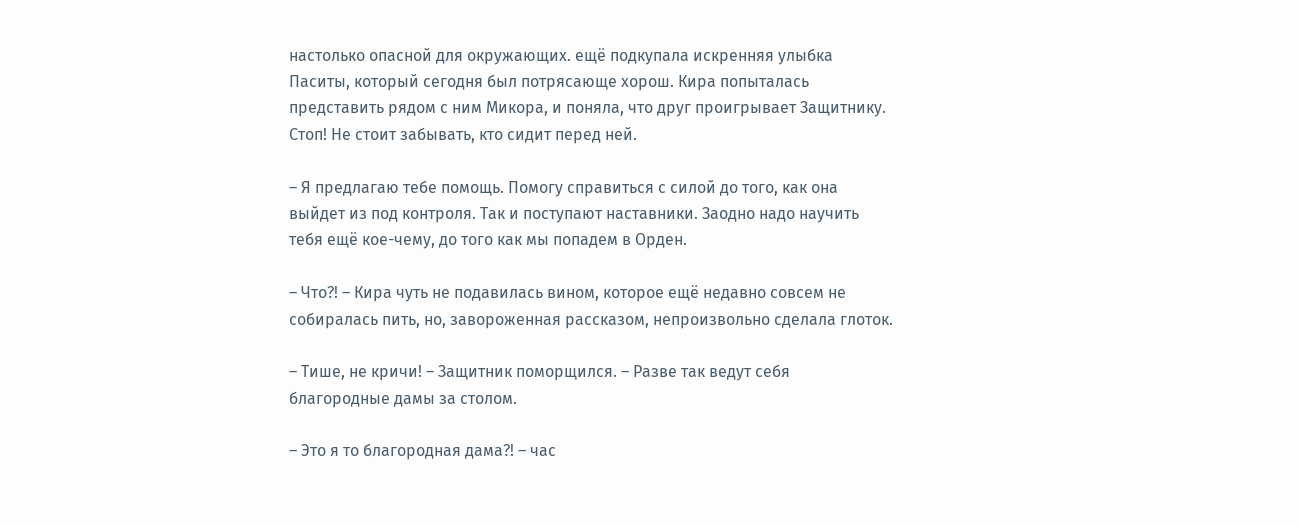настолько опасной для окружающих. ещё подкупала искренняя улыбка Паситы, который сегодня был потрясающе хорош. Кира попыталась представить рядом с ним Микора, и поняла, что друг проигрывает Защитнику. Стоп! Не стоит забывать, кто сидит перед ней.

– Я предлагаю тебе помощь. Помогу справиться с силой до того, как она выйдет из под контроля. Так и поступают наставники. Заодно надо научить тебя ещё кое-чему, до того как мы попадем в Орден.

– Что?! – Кира чуть не подавилась вином, которое ещё недавно совсем не собиралась пить, но, завороженная рассказом, непроизвольно сделала глоток.

– Тише, не кричи! – Защитник поморщился. – Разве так ведут себя благородные дамы за столом.

– Это я то благородная дама?! – час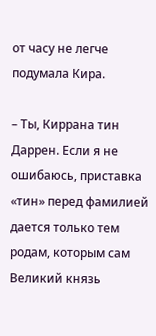от часу не легче подумала Кира.

– Ты, Киррана тин Даррен. Если я не ошибаюсь, приставка «тин» перед фамилией дается только тем родам, которым сам Великий князь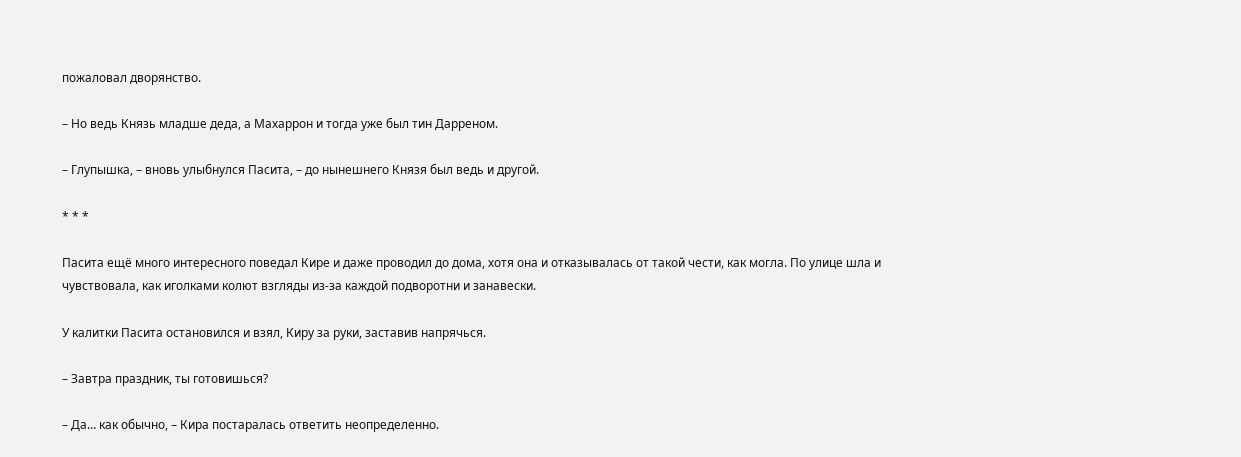пожаловал дворянство.

– Но ведь Князь младше деда, а Махаррон и тогда уже был тин Дарреном.

– Глупышка, – вновь улыбнулся Пасита, – до нынешнего Князя был ведь и другой.

* * *

Пасита ещё много интересного поведал Кире и даже проводил до дома, хотя она и отказывалась от такой чести, как могла. По улице шла и чувствовала, как иголками колют взгляды из-за каждой подворотни и занавески.

У калитки Пасита остановился и взял, Киру за руки, заставив напрячься.

– Завтра праздник, ты готовишься?

– Да… как обычно, – Кира постаралась ответить неопределенно.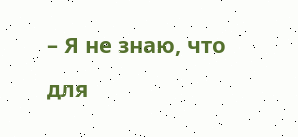– Я не знаю, что для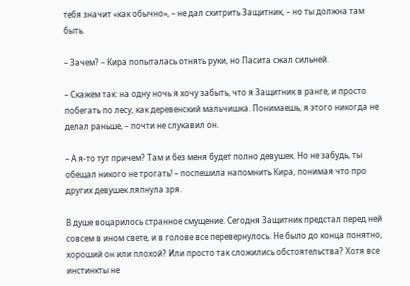тебя значит «как обычно», – не дал схитрить Защитник, – но ты должна там быть.

– Зачем? – Кира попыталась отнять руки, но Пасита сжал сильней.

– Скажем так: на одну ночь я хочу забыть, что я Защитник в ранге, и просто побегать по лесу, как деревенский мальчишка. Понимаешь, я этого никогда не делал раньше, – почти не слукавил он.

– А я-то тут причем? Там и без меня будет полно девушек. Но не забудь, ты обещал никого не трогать! – поспешила напомнить Кира, понимая что про других девушек ляпнула зря.

В душе воцарилось странное смущение. Сегодня Защитник предстал перед ней совсем в ином свете, и в голове все перевернулось. Не было до конца понятно, хороший он или плохой? Или просто так сложились обстоятельства? Хотя все инстинкты не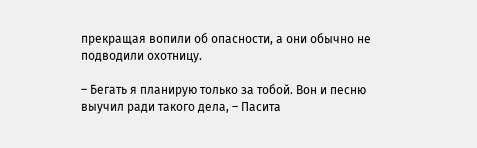прекращая вопили об опасности, а они обычно не подводили охотницу.

– Бегать я планирую только за тобой. Вон и песню выучил ради такого дела, – Пасита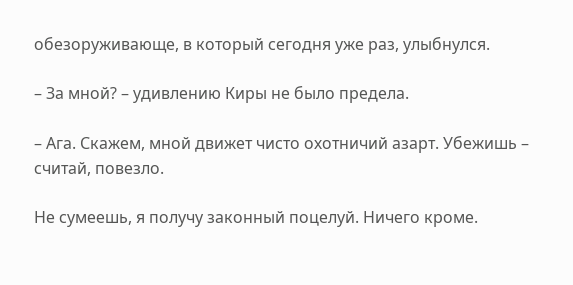обезоруживающе, в который сегодня уже раз, улыбнулся.

– За мной? – удивлению Киры не было предела.

– Ага. Скажем, мной движет чисто охотничий азарт. Убежишь – считай, повезло.

Не сумеешь, я получу законный поцелуй. Ничего кроме.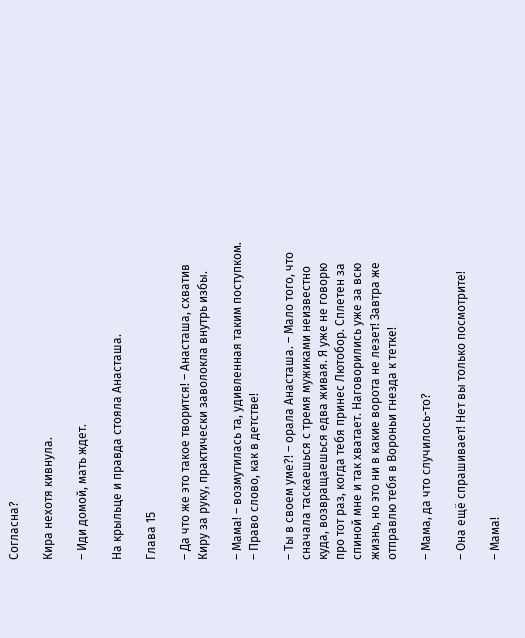Согласна?

Кира нехотя кивнула.

– Иди домой, мать ждет.

На крыльце и правда стояла Анасташа.

Глава 15

– Да что же это такое творится! – Анасташа, схватив Киру за руку, практически заволокла внутрь избы.

– Мама! – возмутилась та, удивленная таким поступком. – Право слово, как в детстве!

– Ты в своем уме?! – орала Анасташа. – Мало того, что сначала таскаешься с тремя мужиками неизвестно куда, возвращаешься едва живая. Я уже не говорю про тот раз, когда тебя принес Лютобор. Сплетен за спиной мне и так хватает. Наговорились уже за всю жизнь, но это ни в какие ворота не лезет! Завтра же отправлю тебя в Вороньи гнезда к тетке!

– Мама, да что случилось-то?

– Она ещё спрашивает! Нет вы только посмотрите!

– Мама!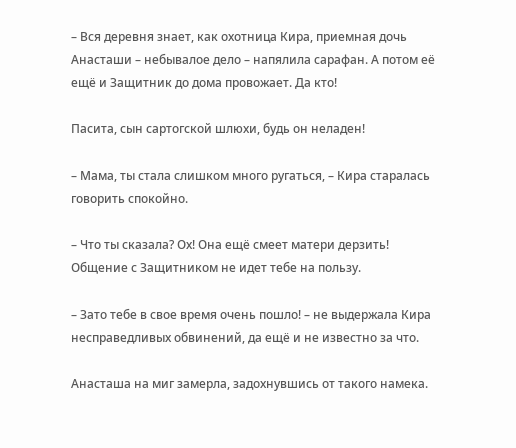– Вся деревня знает, как охотница Кира, приемная дочь Анасташи – небывалое дело – напялила сарафан. А потом её ещё и Защитник до дома провожает. Да кто!

Пасита, сын сартогской шлюхи, будь он неладен!

– Мама, ты стала слишком много ругаться, – Кира старалась говорить спокойно.

– Что ты сказала? Ох! Она ещё смеет матери дерзить! Общение с Защитником не идет тебе на пользу.

– Зато тебе в свое время очень пошло! – не выдержала Кира несправедливых обвинений, да ещё и не известно за что.

Анасташа на миг замерла, задохнувшись от такого намека.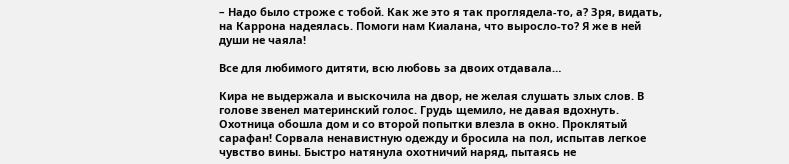– Надо было строже с тобой. Как же это я так проглядела-то, а? Зря, видать, на Каррона надеялась. Помоги нам Киалана, что выросло-то? Я же в ней души не чаяла!

Все для любимого дитяти, всю любовь за двоих отдавала…

Кира не выдержала и выскочила на двор, не желая слушать злых слов. В голове звенел материнский голос. Грудь щемило, не давая вдохнуть. Охотница обошла дом и со второй попытки влезла в окно. Проклятый сарафан! Сорвала ненавистную одежду и бросила на пол, испытав легкое чувство вины. Быстро натянула охотничий наряд, пытаясь не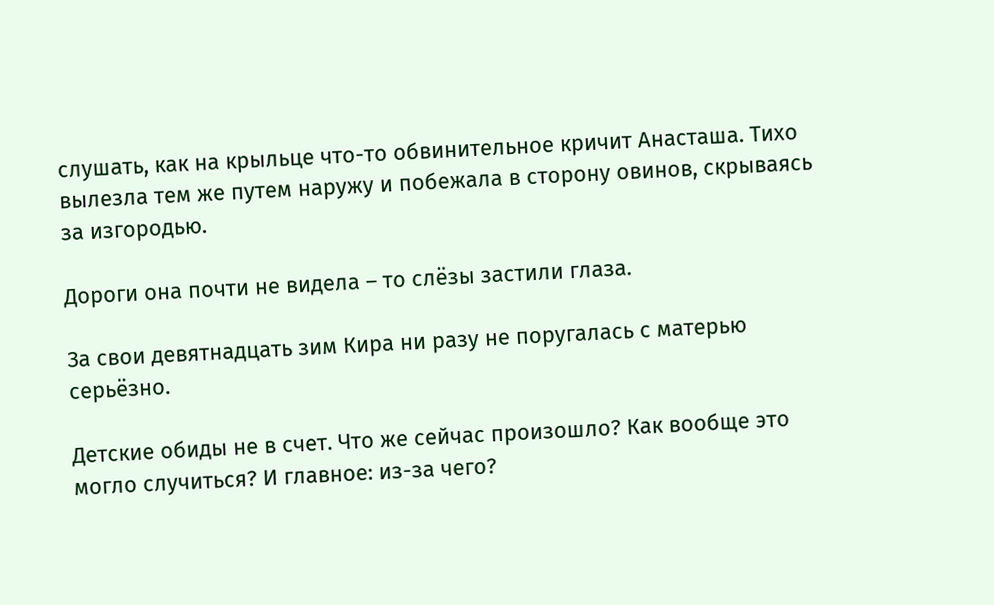слушать, как на крыльце что-то обвинительное кричит Анасташа. Тихо вылезла тем же путем наружу и побежала в сторону овинов, скрываясь за изгородью.

Дороги она почти не видела – то слёзы застили глаза.

За свои девятнадцать зим Кира ни разу не поругалась с матерью серьёзно.

Детские обиды не в счет. Что же сейчас произошло? Как вообще это могло случиться? И главное: из-за чего?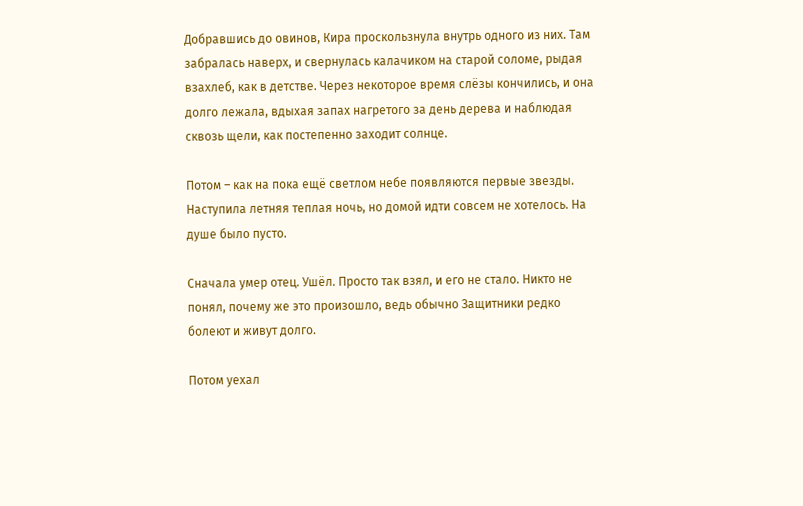Добравшись до овинов, Кира проскользнула внутрь одного из них. Там забралась наверх, и свернулась калачиком на старой соломе, рыдая взахлеб, как в детстве. Через некоторое время слёзы кончились, и она долго лежала, вдыхая запах нагретого за день дерева и наблюдая сквозь щели, как постепенно заходит солнце.

Потом – как на пока ещё светлом небе появляются первые звезды. Наступила летняя теплая ночь, но домой идти совсем не хотелось. На душе было пусто.

Сначала умер отец. Ушёл. Просто так взял, и его не стало. Никто не понял, почему же это произошло, ведь обычно Защитники редко болеют и живут долго.

Потом уехал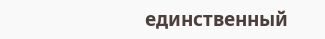единственный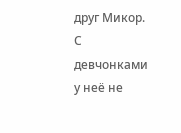друг Микор. С девчонками у неё не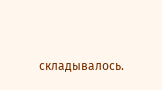складывалось.